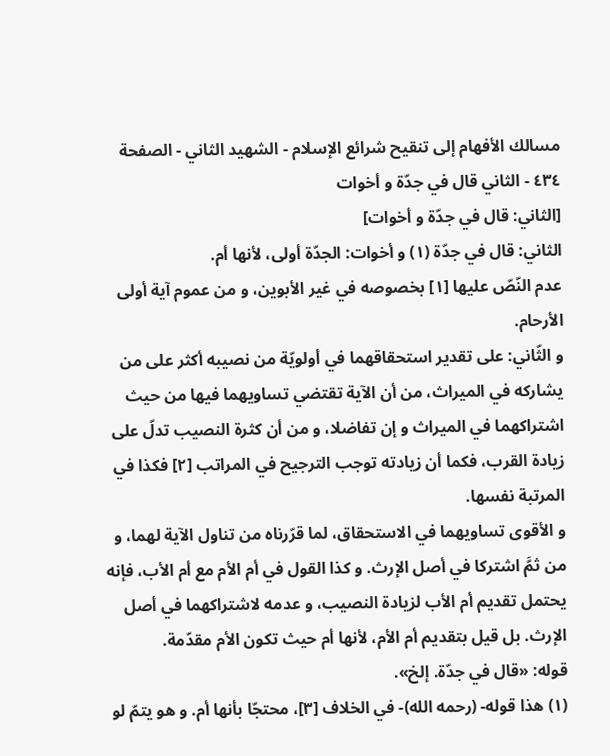مسالك الأفهام إلى تنقيح شرائع الإسلام - الشهيد الثاني - الصفحة ٤٣٤ - الثاني قال في جدّة و أخوات
[الثاني: قال في جدّة و أخوات]
الثاني: قال في جدّة (١) و أخوات: الجدّة أولى، لأنها أم.
عدم النّصّ عليها [١] بخصوصه في غير الأبوين، و من عموم آية أولى الأرحام.
و الثّاني: على تقدير استحقاقهما في أولويّة من نصيبه أكثر على من يشاركه في الميراث، من أن الآية تقتضي تساويهما فيها من حيث اشتراكهما في الميراث و إن تفاضلا، و من أن كثرة النصيب تدلّ على زيادة القرب، فكما أن زيادته توجب الترجيح في المراتب [٢] فكذا في المرتبة نفسها.
و الأقوى تساويهما في الاستحقاق، لما قرّرناه من تناول الآية لهما، و من ثمَّ اشتركا في أصل الإرث. و كذا القول في أم الأم مع أم الأب، فإنه يحتمل تقديم أم الأب لزيادة النصيب، و عدمه لاشتراكهما في أصل الإرث. بل قيل بتقديم أم الأم، لأنها أم حيث تكون الأم مقدّمة.
قوله: «قال في جدّة. إلخ».
(١) هذا قوله- (رحمه الله)- في الخلاف [٣]، محتجّا بأنها أم. و هو يتمّ لو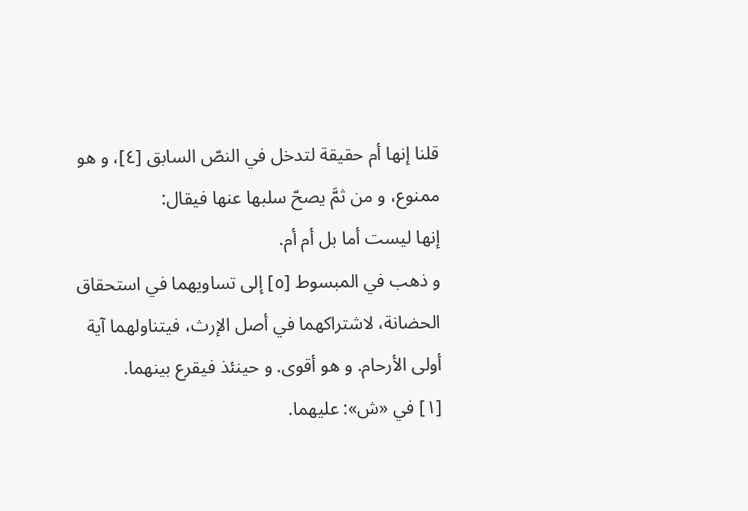قلنا إنها أم حقيقة لتدخل في النصّ السابق [٤]، و هو ممنوع، و من ثمَّ يصحّ سلبها عنها فيقال:
إنها ليست أما بل أم أم.
و ذهب في المبسوط [٥] إلى تساويهما في استحقاق الحضانة، لاشتراكهما في أصل الإرث، فيتناولهما آية أولى الأرحام. و هو أقوى. و حينئذ فيقرع بينهما.
[١] في «ش»: عليهما.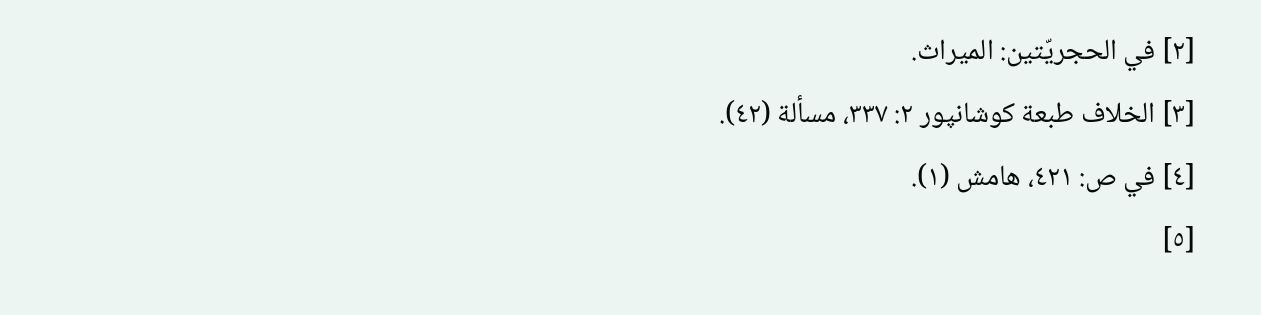[٢] في الحجريّتين: الميراث.
[٣] الخلاف طبعة كوشانپور ٢: ٣٣٧، مسألة (٤٢).
[٤] في ص: ٤٢١، هامش (١).
[٥]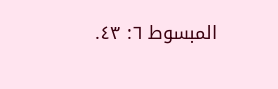المبسوط ٦: ٤٣.